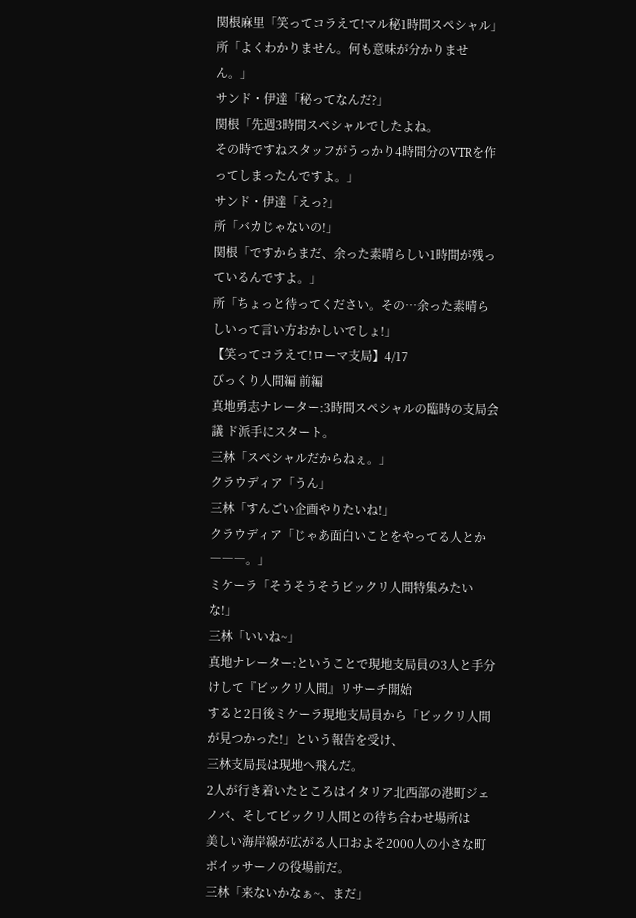関根麻里「笑ってコラえて!マル秘1時間スペシャル」
所「よくわかりません。何も意味が分かりません。」
サンド・伊達「秘ってなんだ?」
関根「先週3時間スペシャルでしたよね。
その時ですねスタッフがうっかり4時間分のVTRを作ってしまったんですよ。」
サンド・伊達「えっ?」
所「バカじゃないの!」
関根「ですからまだ、余った素晴らしい1時間が残っているんですよ。」
所「ちょっと待ってください。その…余った素晴らしいって言い方おかしいでしょ!」
【笑ってコラえて!ローマ支局】4/17
びっくり人間編 前編
真地勇志ナレーター:3時間スペシャルの臨時の支局会議 ド派手にスタート。
三林「スペシャルだからねぇ。」
クラウディア「うん」
三林「すんごい企画やりたいね!」
クラウディア「じゃあ面白いことをやってる人とか―――。」
ミケーラ「そうそうそうビックリ人間特集みたいな!」
三林「いいね~」
真地ナレーター:ということで現地支局員の3人と手分けして『ビックリ人間』リサーチ開始
すると2日後ミケーラ現地支局員から「ビックリ人間が見つかった!」という報告を受け、
三林支局長は現地へ飛んだ。
2人が行き着いたところはイタリア北西部の港町ジェノバ、そしてビックリ人間との待ち合わせ場所は
美しい海岸線が広がる人口およそ2000人の小さな町ボイッサーノの役場前だ。
三林「来ないかなぁ~、まだ」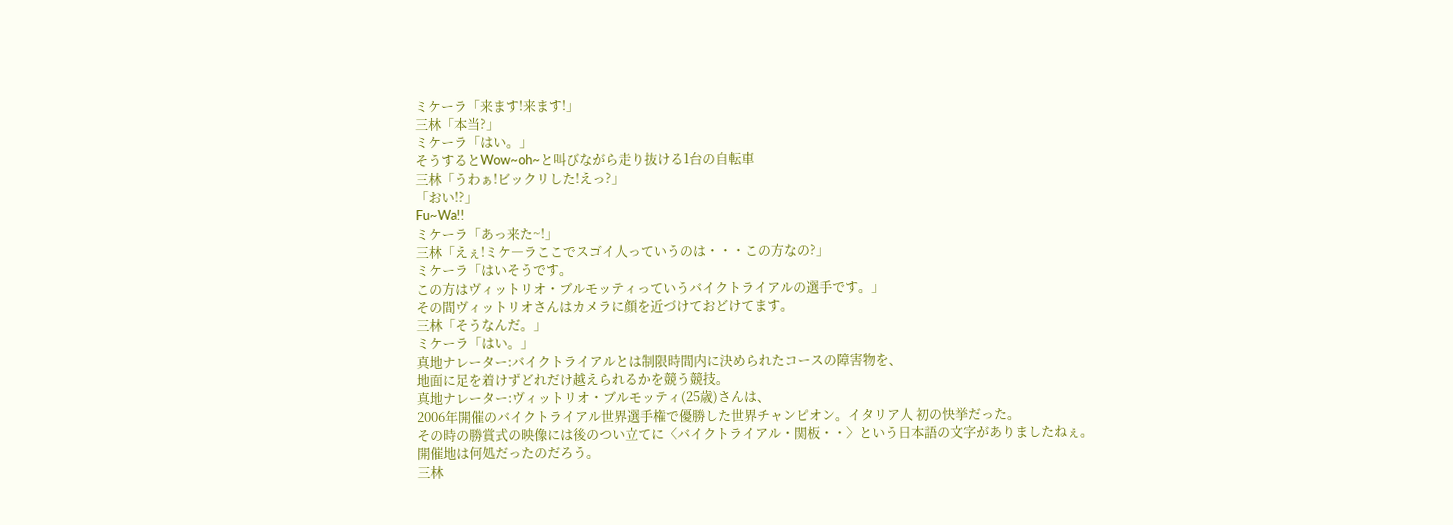ミケーラ「来ます!来ます!」
三林「本当?」
ミケーラ「はい。」
そうするとWow~oh~と叫びながら走り抜ける1台の自転車
三林「うわぁ!ビックリした!えっ?」
「おい!?」
Fu~Wa!!
ミケーラ「あっ来た~!」
三林「えぇ!ミケ―ラここでスゴイ人っていうのは・・・この方なの?」
ミケーラ「はいそうです。
この方はヴィットリオ・ブルモッティっていうバイクトライアルの選手です。」
その間ヴィットリオさんはカメラに顔を近づけておどけてます。
三林「そうなんだ。」
ミケーラ「はい。」
真地ナレーター:バイクトライアルとは制限時間内に決められたコースの障害物を、
地面に足を着けずどれだけ越えられるかを競う競技。
真地ナレーター:ヴィットリオ・ブルモッティ(25歳)さんは、
2006年開催のバイクトライアル世界選手権で優勝した世界チャンピオン。イタリア人 初の快挙だった。
その時の勝賞式の映像には後のつい立てに〈バイクトライアル・関板・・〉という日本語の文字がありましたねぇ。
開催地は何処だったのだろう。
三林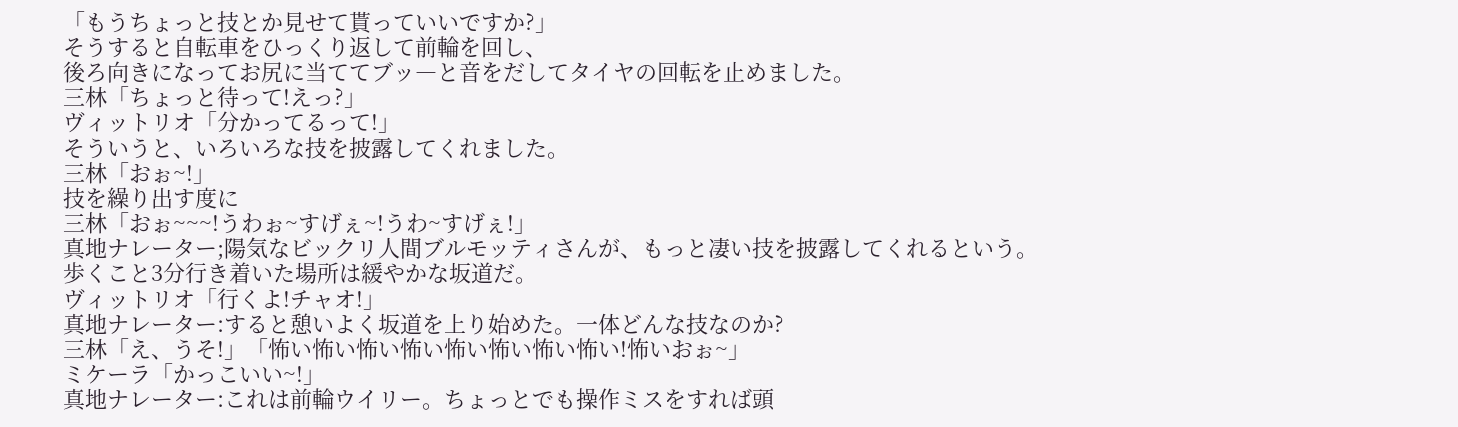「もうちょっと技とか見せて貰っていいですか?」
そうすると自転車をひっくり返して前輪を回し、
後ろ向きになってお尻に当ててブッ―と音をだしてタイヤの回転を止めました。
三林「ちょっと待って!えっ?」
ヴィットリオ「分かってるって!」
そういうと、いろいろな技を披露してくれました。
三林「おぉ~!」
技を繰り出す度に
三林「おぉ~~~!うわぉ~すげぇ~!うわ~すげぇ!」
真地ナレーター;陽気なビックリ人間ブルモッティさんが、もっと凄い技を披露してくれるという。
歩くこと3分行き着いた場所は緩やかな坂道だ。
ヴィットリオ「行くよ!チャオ!」
真地ナレーター:すると憩いよく坂道を上り始めた。一体どんな技なのか?
三林「え、うそ!」「怖い怖い怖い怖い怖い怖い怖い怖い!怖いおぉ~」
ミケーラ「かっこいい~!」
真地ナレーター:これは前輪ウイリー。ちょっとでも操作ミスをすれば頭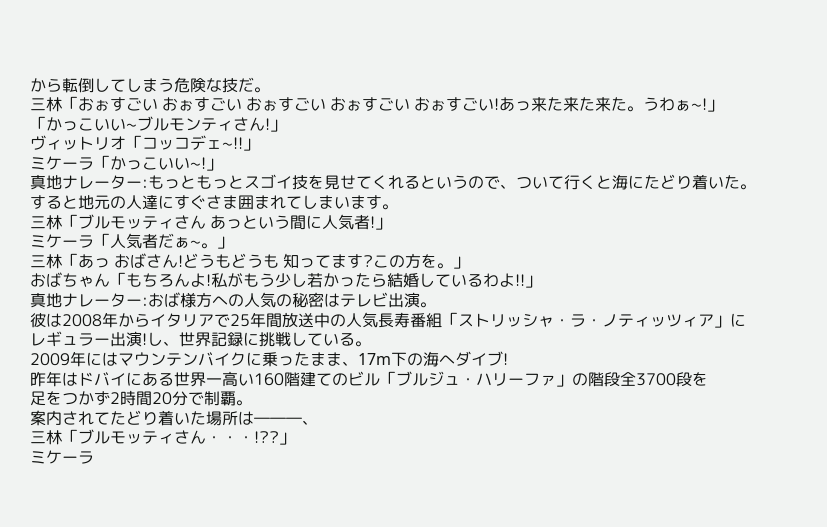から転倒してしまう危険な技だ。
三林「おぉすごい おぉすごい おぉすごい おぉすごい おぉすごい!あっ来た来た来た。うわぁ~!」
「かっこいい~ブルモンティさん!」
ヴィットリオ「コッコデェ~!!」
ミケーラ「かっこいい~!」
真地ナレーター:もっともっとスゴイ技を見せてくれるというので、ついて行くと海にたどり着いた。
すると地元の人達にすぐさま囲まれてしまいます。
三林「ブルモッティさん あっという間に人気者!」
ミケーラ「人気者だぁ~。」
三林「あっ おばさん!どうもどうも 知ってます?この方を。」
おばちゃん「もちろんよ!私がもう少し若かったら結婚しているわよ!!」
真地ナレーター:おば様方への人気の秘密はテレビ出演。
彼は2008年からイタリアで25年間放送中の人気長寿番組「ストリッシャ・ラ・ノティッツィア」に
レギュラー出演!し、世界記録に挑戦している。
2009年にはマウンテンバイクに乗ったまま、17m下の海へダイブ!
昨年はドバイにある世界一高い160階建てのビル「ブルジュ・ハリーファ」の階段全3700段を
足をつかず2時間20分で制覇。
案内されてたどり着いた場所は―――、
三林「ブルモッティさん・・・!??」
ミケーラ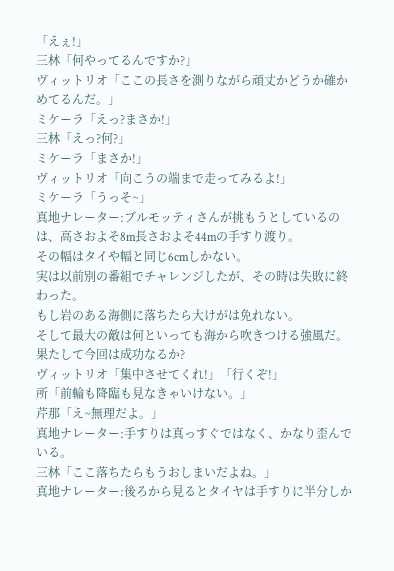「えぇ!」
三林「何やってるんですか?」
ヴィットリオ「ここの長さを測りながら頑丈かどうか確かめてるんだ。」
ミケーラ「えっ?まさか!」
三林「えっ?何?」
ミケーラ「まさか!」
ヴィットリオ「向こうの端まで走ってみるよ!」
ミケーラ「うっそ~」
真地ナレーター:ブルモッティさんが挑もうとしているのは、高さおよそ8m長さおよそ44mの手すり渡り。
その幅はタイや幅と同じ6cmしかない。
実は以前別の番組でチャレンジしたが、その時は失敗に終わった。
もし岩のある海側に落ちたら大けがは免れない。
そして最大の敵は何といっても海から吹きつける強風だ。
果たして今回は成功なるか?
ヴィットリオ「集中させてくれ!」「行くぞ!」
所「前輪も降臨も見なきゃいけない。」
芹那「え~無理だよ。」
真地ナレーター:手すりは真っすぐではなく、かなり歪んでいる。
三林「ここ落ちたらもうおしまいだよね。」
真地ナレーター:後ろから見るとタイヤは手すりに半分しか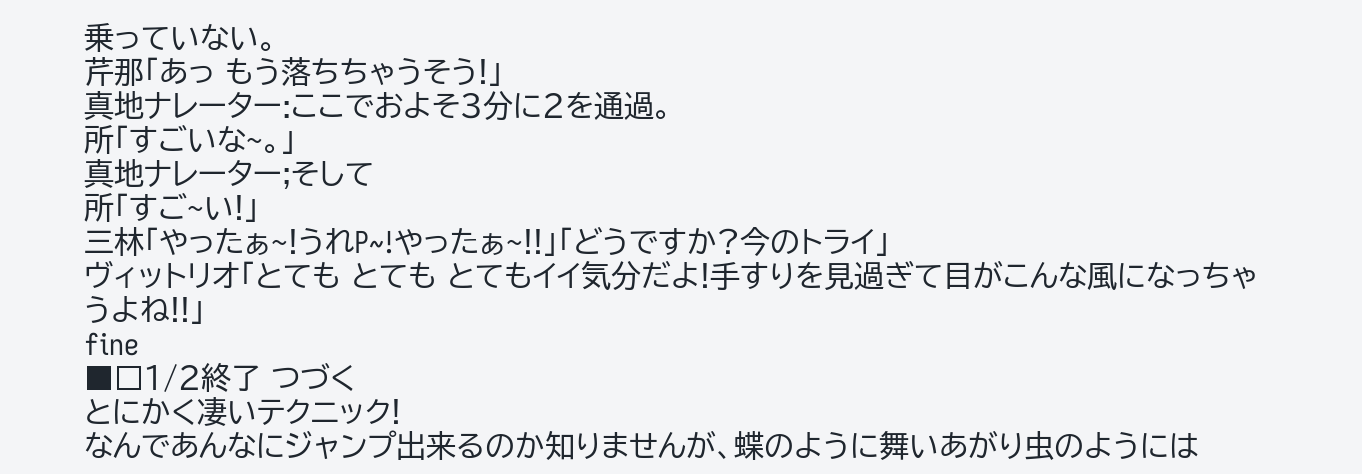乗っていない。
芹那「あっ もう落ちちゃうそう!」
真地ナレーター:ここでおよそ3分に2を通過。
所「すごいな~。」
真地ナレーター;そして
所「すご~い!」
三林「やったぁ~!うれP~!やったぁ~!!」「どうですか?今のトライ」
ヴィットリオ「とても とても とてもイイ気分だよ!手すりを見過ぎて目がこんな風になっちゃうよね!!」
fine
■□1/2終了 つづく
とにかく凄いテクニック!
なんであんなにジャンプ出来るのか知りませんが、蝶のように舞いあがり虫のようには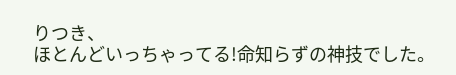りつき、
ほとんどいっちゃってる!命知らずの神技でした。